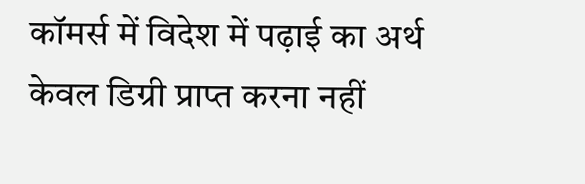कॉमर्स में विदेश में पढ़ाई का अर्थ केवल डिग्री प्राप्त करना नहीं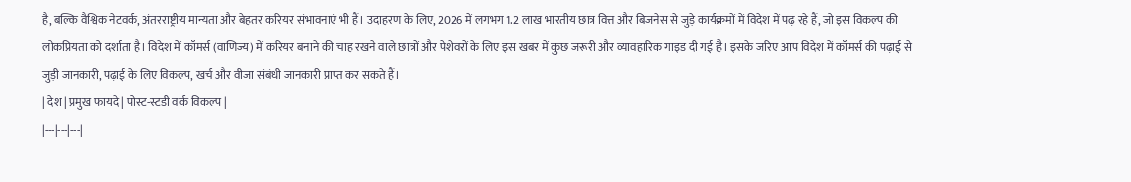है, बल्कि वैश्विक नेटवर्क, अंतरराष्ट्रीय मान्यता और बेहतर करियर संभावनाएं भी हैं। उदाहरण के लिए, 2026 में लगभग 1.2 लाख भारतीय छात्र वित्त और बिजनेस से जुड़े कार्यक्रमों में विदेश में पढ़ रहे हैं, जो इस विकल्प की लोकप्रियता को दर्शाता है। विदेश में कॉमर्स (वाणिज्य) में करियर बनाने की चाह रखने वाले छात्रों और पेशेवरों के लिए इस खबर में कुछ जरूरी और व्यावहारिक गाइड दी गई है। इसके जरिए आप विदेश में कॉमर्स की पढ़ाई से जुड़ी जानकारी, पढ़ाई के लिए विकल्प, खर्च और वीजा संबंधी जानकारी प्राप्त कर सकते हैं।
| देश | प्रमुख फायदे | पोस्ट-स्टडी वर्क विकल्प |
|---|---|---|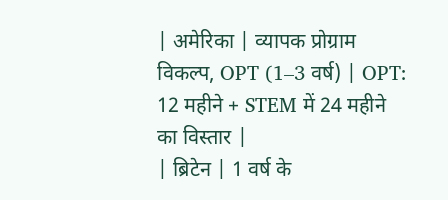| अमेरिका | व्यापक प्रोग्राम विकल्प, OPT (1–3 वर्ष) | OPT: 12 महीने + STEM में 24 महीने का विस्तार |
| ब्रिटेन | 1 वर्ष के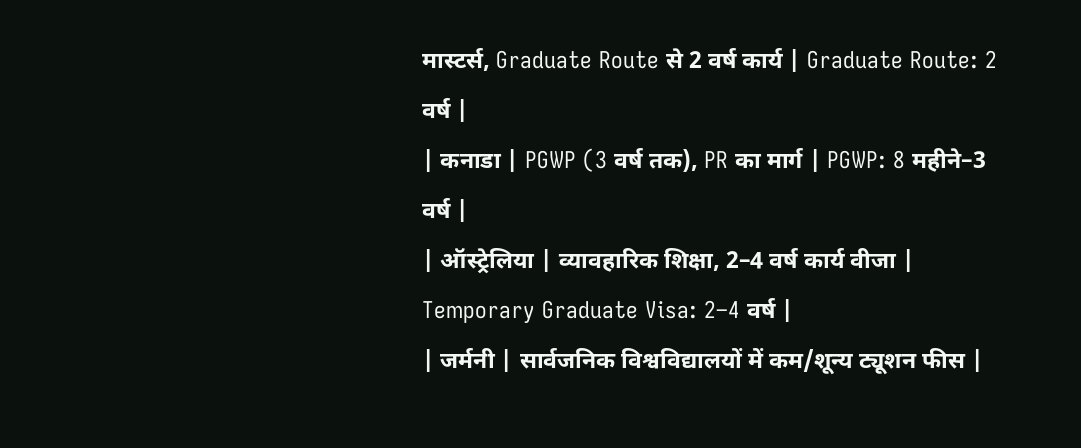मास्टर्स, Graduate Route से 2 वर्ष कार्य | Graduate Route: 2 वर्ष |
| कनाडा | PGWP (3 वर्ष तक), PR का मार्ग | PGWP: 8 महीने–3 वर्ष |
| ऑस्ट्रेलिया | व्यावहारिक शिक्षा, 2–4 वर्ष कार्य वीजा | Temporary Graduate Visa: 2–4 वर्ष |
| जर्मनी | सार्वजनिक विश्वविद्यालयों में कम/शून्य ट्यूशन फीस |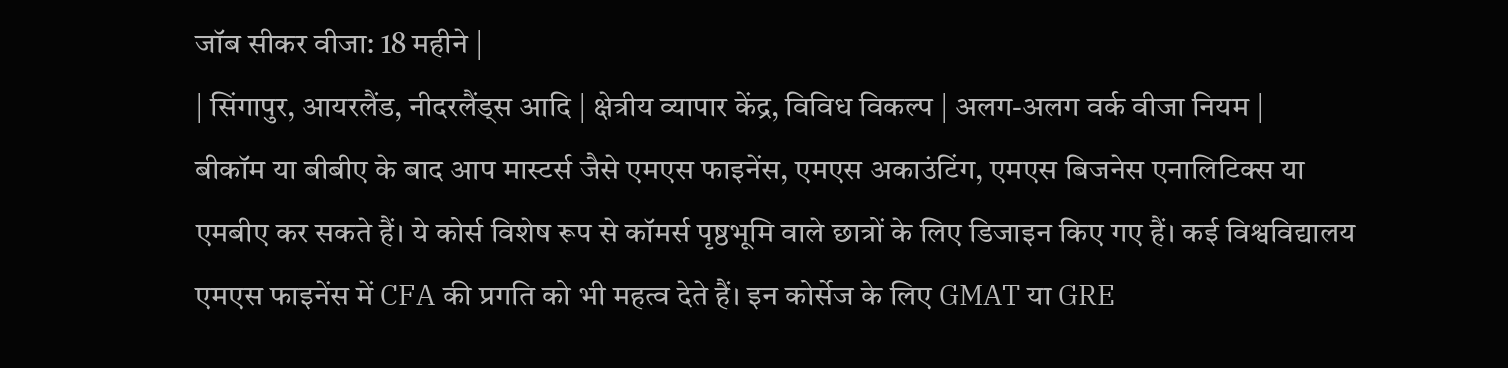जॉब सीकर वीजा: 18 महीने |
| सिंगापुर, आयरलैंड, नीदरलैंड्स आदि | क्षेत्रीय व्यापार केंद्र, विविध विकल्प | अलग-अलग वर्क वीजा नियम |
बीकॉम या बीबीए के बाद आप मास्टर्स जैसे एमएस फाइनेंस, एमएस अकाउंटिंग, एमएस बिजनेस एनालिटिक्स या एमबीए कर सकते हैं। ये कोर्स विशेष रूप से कॉमर्स पृष्ठभूमि वाले छात्रों के लिए डिजाइन किए गए हैं। कई विश्वविद्यालय एमएस फाइनेंस में CFA की प्रगति को भी महत्व देते हैं। इन कोर्सेज के लिए GMAT या GRE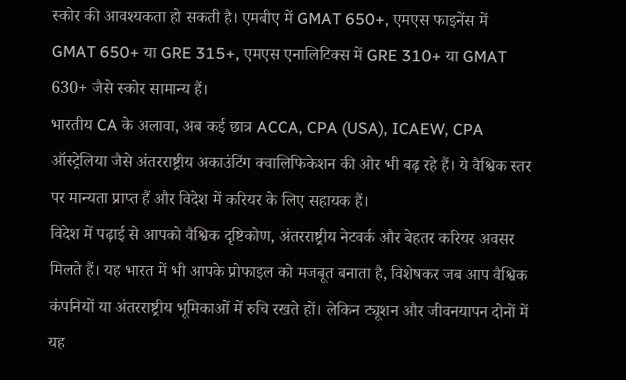स्कोर की आवश्यकता हो सकती है। एमबीए में GMAT 650+, एमएस फाइनेंस में GMAT 650+ या GRE 315+, एमएस एनालिटिक्स में GRE 310+ या GMAT 630+ जैसे स्कोर सामान्य हैं।
भारतीय CA के अलावा, अब कई छात्र ACCA, CPA (USA), ICAEW, CPA ऑस्ट्रेलिया जैसे अंतरराष्ट्रीय अकाउंटिंग क्वालिफिकेशन की ओर भी बढ़ रहे हैं। ये वैश्विक स्तर पर मान्यता प्राप्त हैं और विदेश में करियर के लिए सहायक हैं।
विदेश में पढ़ाई से आपको वैश्विक दृष्टिकोण, अंतरराष्ट्रीय नेटवर्क और बेहतर करियर अवसर मिलते हैं। यह भारत में भी आपके प्रोफाइल को मजबूत बनाता है, विशेषकर जब आप वैश्विक कंपनियों या अंतरराष्ट्रीय भूमिकाओं में रुचि रखते हों। लेकिन ट्यूशन और जीवनयापन दोनों में यह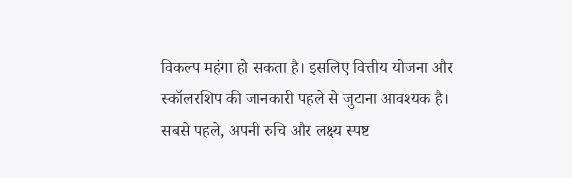विकल्प महंगा हो सकता है। इसलिए वित्तीय योजना और स्कॉलरशिप की जानकारी पहले से जुटाना आवश्यक है।
सबसे पहले, अपनी रुचि और लक्ष्य स्पष्ट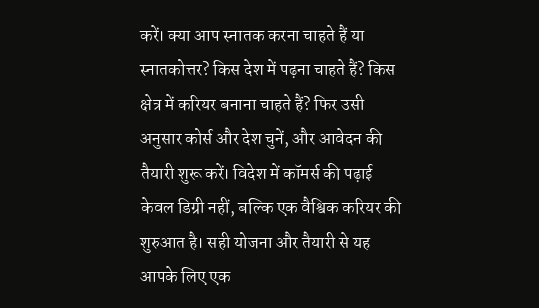करें। क्या आप स्नातक करना चाहते हैं या स्नातकोत्तर? किस देश में पढ़ना चाहते हैं? किस क्षेत्र में करियर बनाना चाहते हैं? फिर उसी अनुसार कोर्स और देश चुनें, और आवेदन की तैयारी शुरू करें। विदेश में कॉमर्स की पढ़ाई केवल डिग्री नहीं, बल्कि एक वैश्विक करियर की शुरुआत है। सही योजना और तैयारी से यह आपके लिए एक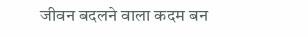जीवन बदलने वाला कदम बन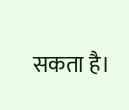सकता है।